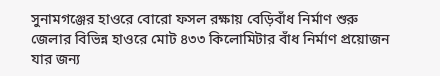সুনামগঞ্জের হাওরে বোরো ফসল রক্ষায় বেড়িবাঁধ নির্মাণ শুরু
জেলার বিভিন্ন হাওরে মোট ৪৩৩ কিলোমিটার বাঁধ নির্মাণ প্রয়োজন যার জন্য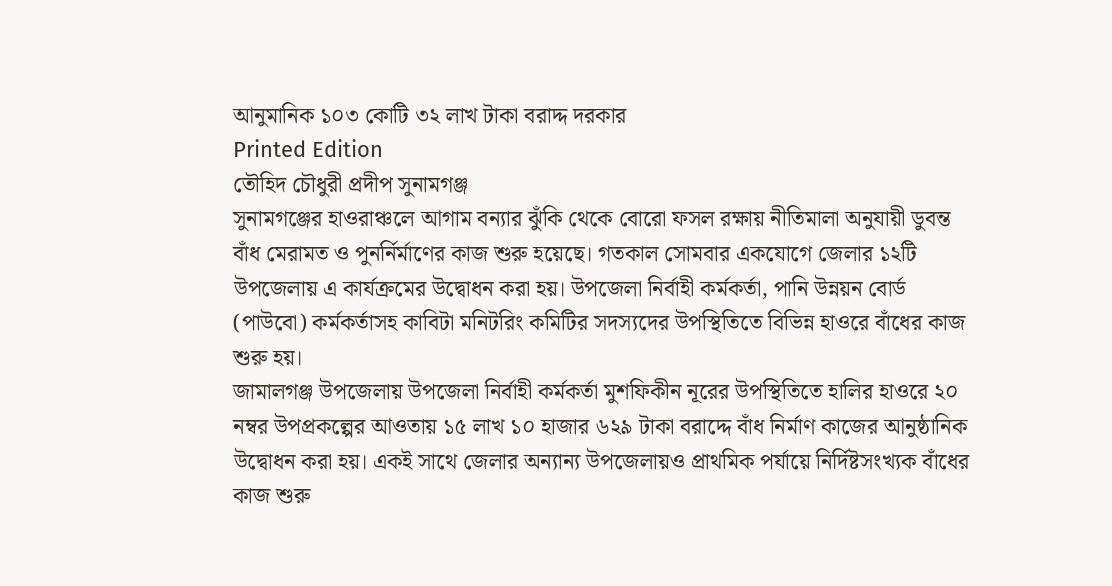আনুমানিক ১০৩ কোটি ৩২ লাখ টাকা বরাদ্দ দরকার
Printed Edition
তৌহিদ চৌধুরী প্রদীপ সুনামগঞ্জ
সুনামগঞ্জের হাওরাঞ্চলে আগাম বন্যার ঝুঁকি থেকে বোরো ফসল রক্ষায় নীতিমালা অনুযায়ী ডুবন্ত বাঁধ মেরামত ও পুনর্নির্মাণের কাজ শুরু হয়েছে। গতকাল সোমবার একযোগে জেলার ১২টি উপজেলায় এ কার্যক্রমের উদ্বোধন করা হয়। উপজেলা নির্বাহী কর্মকর্তা, পানি উন্নয়ন বোর্ড (পাউবো) কর্মকর্তাসহ কাবিটা মনিটরিং কমিটির সদস্যদের উপস্থিতিতে বিভিন্ন হাওরে বাঁধের কাজ শুরু হয়।
জামালগঞ্জ উপজেলায় উপজেলা নির্বাহী কর্মকর্তা মুশফিকীন নূরের উপস্থিতিতে হালির হাওরে ২০ নম্বর উপপ্রকল্পের আওতায় ১৫ লাখ ১০ হাজার ৬২৯ টাকা বরাদ্দে বাঁধ নির্মাণ কাজের আনুষ্ঠানিক উদ্বোধন করা হয়। একই সাথে জেলার অন্যান্য উপজেলায়ও প্রাথমিক পর্যায়ে নির্দিষ্টসংখ্যক বাঁধের কাজ শুরু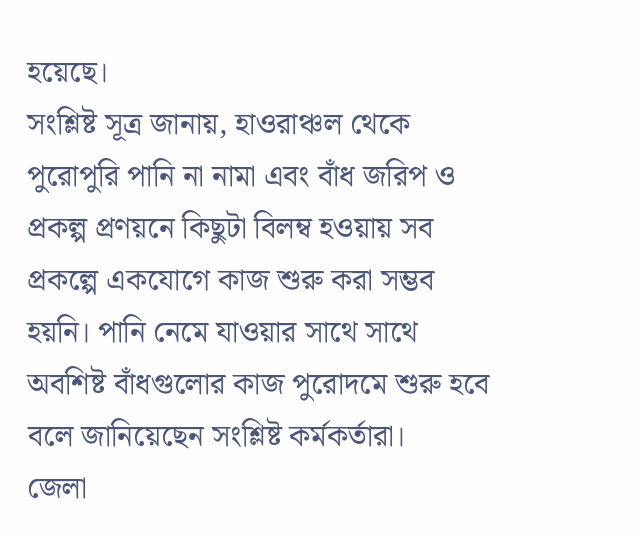হয়েছে।
সংশ্লিষ্ট সূত্র জানায়, হাওরাঞ্চল থেকে পুরোপুরি পানি না নামা এবং বাঁধ জরিপ ও প্রকল্প প্রণয়নে কিছুটা বিলম্ব হওয়ায় সব প্রকল্পে একযোগে কাজ শুরু করা সম্ভব হয়নি। পানি নেমে যাওয়ার সাথে সাথে অবশিষ্ট বাঁধগুলোর কাজ পুরোদমে শুরু হবে বলে জানিয়েছেন সংশ্লিষ্ট কর্মকর্তারা।
জেলা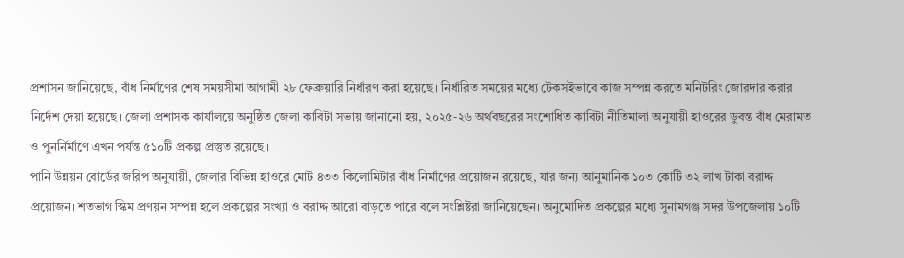প্রশাসন জানিয়েছে, বাঁধ নির্মাণের শেষ সময়সীমা আগামী ২৮ ফেব্রুয়ারি নির্ধারণ করা হয়েছে। নির্ধারিত সময়ের মধ্যে টেকসইভাবে কাজ সম্পন্ন করতে মনিটরিং জোরদার করার নির্দেশ দেয়া হয়েছে। জেলা প্রশাসক কার্যালয়ে অনুষ্ঠিত জেলা কাবিটা সভায় জানানো হয়, ২০২৫-২৬ অর্থবছরের সংশোধিত কাবিটা নীতিমালা অনুযায়ী হাওরের ডুবন্ত বাঁধ মেরামত ও পুনর্নির্মাণে এখন পর্যন্ত ৫১০টি প্রকল্প প্রস্তুত রয়েছে।
পানি উন্নয়ন বোর্ডের জরিপ অনুযায়ী, জেলার বিভিন্ন হাওরে মোট ৪৩৩ কিলোমিটার বাঁধ নির্মাণের প্রয়োজন রয়েছে, যার জন্য আনুমানিক ১০৩ কোটি ৩২ লাখ টাকা বরাদ্দ প্রয়োজন। শতভাগ স্কিম প্রণয়ন সম্পন্ন হলে প্রকল্পের সংখ্যা ও বরাদ্দ আরো বাড়তে পারে বলে সংশ্লিষ্টরা জানিয়েছেন। অনুমোদিত প্রকল্পের মধ্যে সুনামগঞ্জ সদর উপজেলায় ১০টি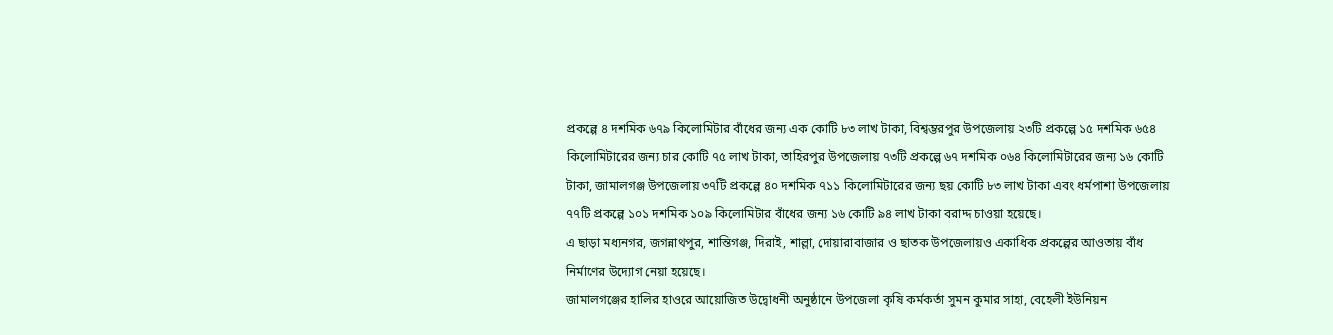প্রকল্পে ৪ দশমিক ৬৭৯ কিলোমিটার বাঁধের জন্য এক কোটি ৮৩ লাখ টাকা, বিশ্বম্ভরপুর উপজেলায় ২৩টি প্রকল্পে ১৫ দশমিক ৬৫৪ কিলোমিটারের জন্য চার কোটি ৭৫ লাখ টাকা, তাহিরপুর উপজেলায় ৭৩টি প্রকল্পে ৬৭ দশমিক ০৬৪ কিলোমিটারের জন্য ১৬ কোটি টাকা, জামালগঞ্জ উপজেলায় ৩৭টি প্রকল্পে ৪০ দশমিক ৭১১ কিলোমিটারের জন্য ছয় কোটি ৮৩ লাখ টাকা এবং ধর্মপাশা উপজেলায় ৭৭টি প্রকল্পে ১০১ দশমিক ১০৯ কিলোমিটার বাঁধের জন্য ১৬ কোটি ৯৪ লাখ টাকা বরাদ্দ চাওয়া হয়েছে।
এ ছাড়া মধ্যনগর, জগন্নাথপুর, শান্তিগঞ্জ, দিরাই, শাল্লা, দোয়ারাবাজার ও ছাতক উপজেলায়ও একাধিক প্রকল্পের আওতায় বাঁধ নির্মাণের উদ্যোগ নেয়া হয়েছে।
জামালগঞ্জের হালির হাওরে আয়োজিত উদ্বোধনী অনুষ্ঠানে উপজেলা কৃষি কর্মকর্তা সুমন কুমার সাহা, বেহেলী ইউনিয়ন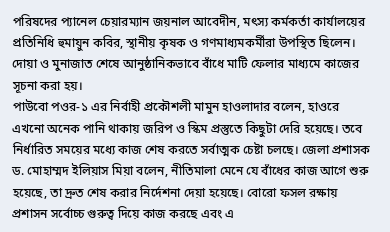পরিষদের প্যানেল চেয়ারম্যান জয়নাল আবেদীন, মৎস্য কর্মকর্তা কার্যালয়ের প্রতিনিধি হুমায়ুন কবির, স্থানীয় কৃষক ও গণমাধ্যমকর্মীরা উপস্থিত ছিলেন। দোয়া ও মুনাজাত শেষে আনুষ্ঠানিকভাবে বাঁধে মাটি ফেলার মাধ্যমে কাজের সূচনা করা হয়।
পাউবো পওর-১ এর নির্বাহী প্রকৌশলী মামুন হাওলাদার বলেন, হাওরে এখনো অনেক পানি থাকায় জরিপ ও স্কিম প্রস্তুতে কিছুটা দেরি হয়েছে। তবে নির্ধারিত সময়ের মধ্যে কাজ শেষ করতে সর্বাত্মক চেষ্টা চলছে। জেলা প্রশাসক ড. মোহাম্মদ ইলিয়াস মিয়া বলেন, নীতিমালা মেনে যে বাঁধের কাজ আগে শুরু হয়েছে, তা দ্রুত শেষ করার নির্দেশনা দেয়া হয়েছে। বোরো ফসল রক্ষায় প্রশাসন সর্বোচ্চ গুরুত্ব দিয়ে কাজ করছে এবং এ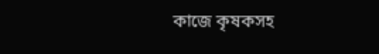কাজে কৃষকসহ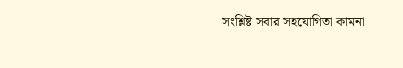সংশ্লিষ্ট সবার সহযোগিতা কামনা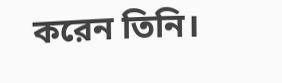করেন তিনি।